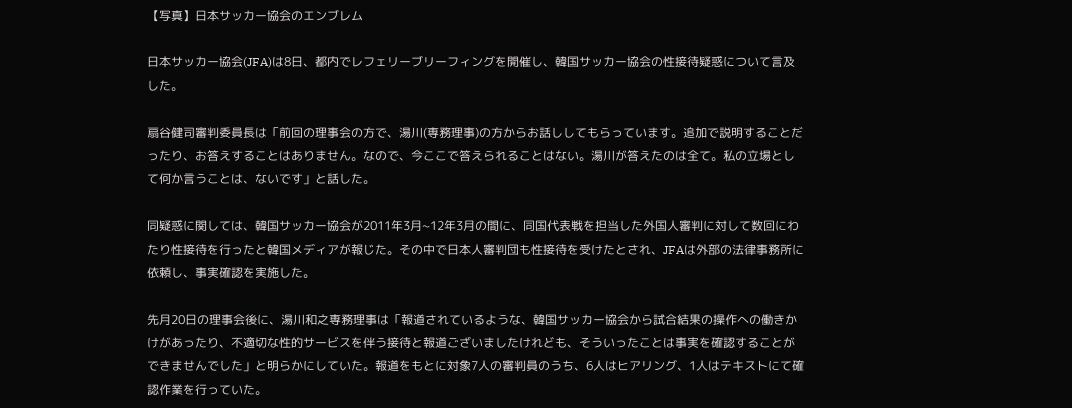【写真】日本サッカー協会のエンブレム

日本サッカー協会(JFA)は8日、都内でレフェリーブリーフィングを開催し、韓国サッカー協会の性接待疑惑について言及した。

扇谷健司審判委員長は「前回の理事会の方で、湯川(専務理事)の方からお話ししてもらっています。追加で説明することだったり、お答えすることはありません。なので、今ここで答えられることはない。湯川が答えたのは全て。私の立場として何か言うことは、ないです」と話した。

同疑惑に関しては、韓国サッカー協会が2011年3月~12年3月の間に、同国代表戦を担当した外国人審判に対して数回にわたり性接待を行ったと韓国メディアが報じた。その中で日本人審判団も性接待を受けたとされ、JFAは外部の法律事務所に依頼し、事実確認を実施した。

先月20日の理事会後に、湯川和之専務理事は「報道されているような、韓国サッカー協会から試合結果の操作への働きかけがあったり、不適切な性的サービスを伴う接待と報道ございましたけれども、そういったことは事実を確認することができませんでした」と明らかにしていた。報道をもとに対象7人の審判員のうち、6人はヒアリング、1人はテキストにて確認作業を行っていた。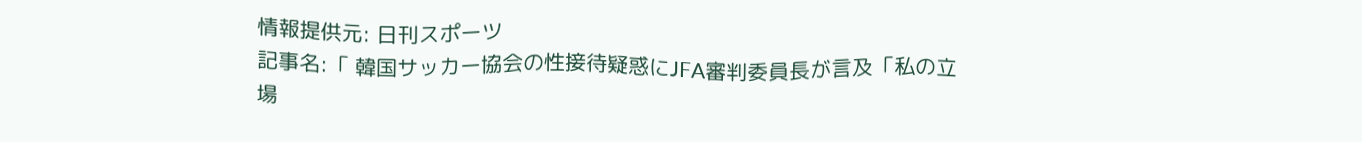情報提供元: 日刊スポーツ
記事名:「 韓国サッカー協会の性接待疑惑にJFA審判委員長が言及「私の立場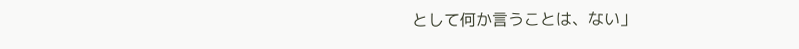として何か言うことは、ない」